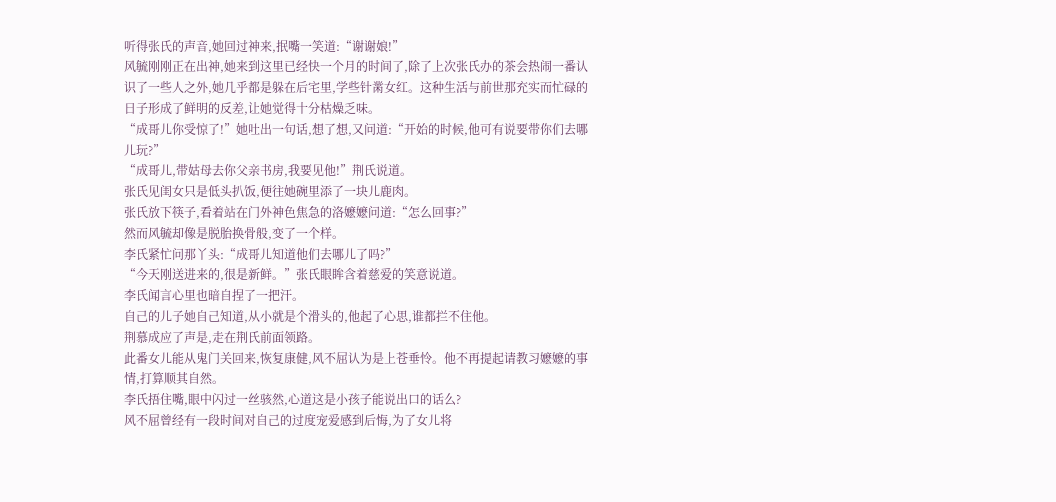听得张氏的声音,她回过神来,抿嘴一笑道:“谢谢娘!”
风毓刚刚正在出神,她来到这里已经快一个月的时间了,除了上次张氏办的茶会热闹一番认识了一些人之外,她几乎都是躲在后宅里,学些针黹女红。这种生活与前世那充实而忙碌的日子形成了鲜明的反差,让她觉得十分枯燥乏味。
“成哥儿你受惊了!”她吐出一句话,想了想,又问道:“开始的时候,他可有说要带你们去哪儿玩?”
“成哥儿,带姑母去你父亲书房,我要见他!”荆氏说道。
张氏见闺女只是低头扒饭,便往她碗里添了一块儿鹿肉。
张氏放下筷子,看着站在门外神色焦急的洛嬷嬷问道:“怎么回事?”
然而风毓却像是脱胎换骨般,变了一个样。
李氏紧忙问那丫头:“成哥儿知道他们去哪儿了吗?”
“今天刚送进来的,很是新鲜。”张氏眼眸含着慈爱的笑意说道。
李氏闻言心里也暗自捏了一把汗。
自己的儿子她自己知道,从小就是个滑头的,他起了心思,谁都拦不住他。
荆慕成应了声是,走在荆氏前面领路。
此番女儿能从鬼门关回来,恢复康健,风不屈认为是上苍垂怜。他不再提起请教习嬷嬷的事情,打算顺其自然。
李氏捂住嘴,眼中闪过一丝骇然,心道这是小孩子能说出口的话么?
风不屈曾经有一段时间对自己的过度宠爱感到后悔,为了女儿将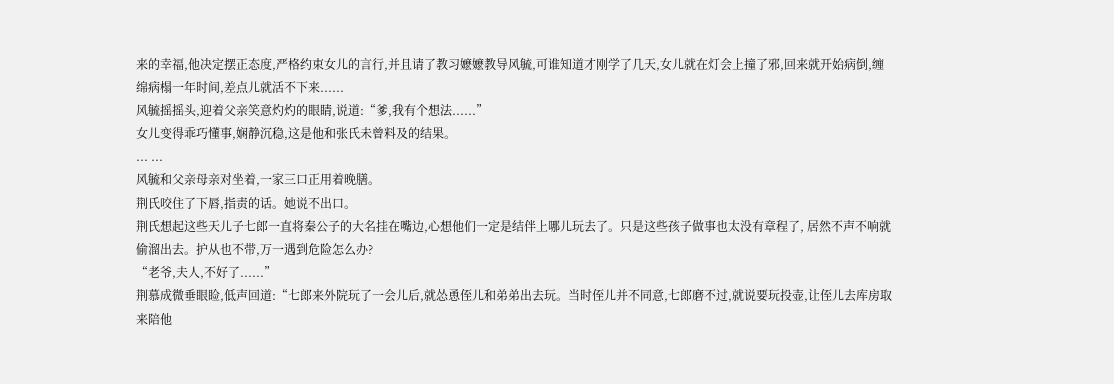来的幸福,他决定摆正态度,严格约束女儿的言行,并且请了教习嬷嬷教导风毓,可谁知道才刚学了几天,女儿就在灯会上撞了邪,回来就开始病倒,缠绵病榻一年时间,差点儿就活不下来......
风毓摇摇头,迎着父亲笑意灼灼的眼睛,说道:“爹,我有个想法......”
女儿变得乖巧懂事,娴静沉稳,这是他和张氏未曾料及的结果。
... ...
风毓和父亲母亲对坐着,一家三口正用着晚膳。
荆氏咬住了下唇,指责的话。她说不出口。
荆氏想起这些天儿子七郎一直将秦公子的大名挂在嘴边,心想他们一定是结伴上哪儿玩去了。只是这些孩子做事也太没有章程了, 居然不声不响就偷溜出去。护从也不带,万一遇到危险怎么办?
“老爷,夫人,不好了......”
荆慕成微垂眼睑,低声回道:“七郎来外院玩了一会儿后,就怂恿侄儿和弟弟出去玩。当时侄儿并不同意,七郎磨不过,就说要玩投壶,让侄儿去库房取来陪他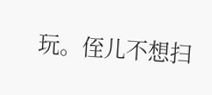玩。侄儿不想扫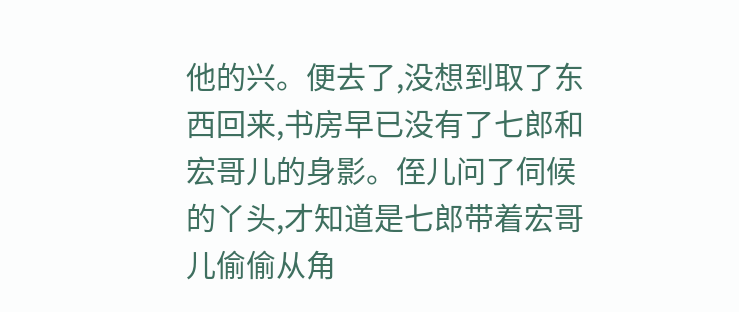他的兴。便去了,没想到取了东西回来,书房早已没有了七郎和宏哥儿的身影。侄儿问了伺候的丫头,才知道是七郎带着宏哥儿偷偷从角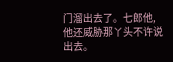门溜出去了。七郎他,他还威胁那丫头不许说出去。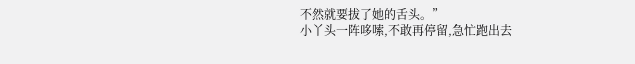不然就要拔了她的舌头。”
小丫头一阵哆嗦,不敢再停留,急忙跑出去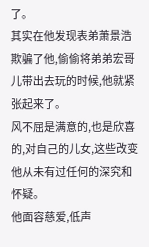了。
其实在他发现表弟萧景浩欺骗了他,偷偷将弟弟宏哥儿带出去玩的时候,他就紧张起来了。
风不屈是满意的,也是欣喜的,对自己的儿女,这些改变他从未有过任何的深究和怀疑。
他面容慈爱,低声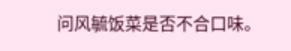问风毓饭菜是否不合口味。